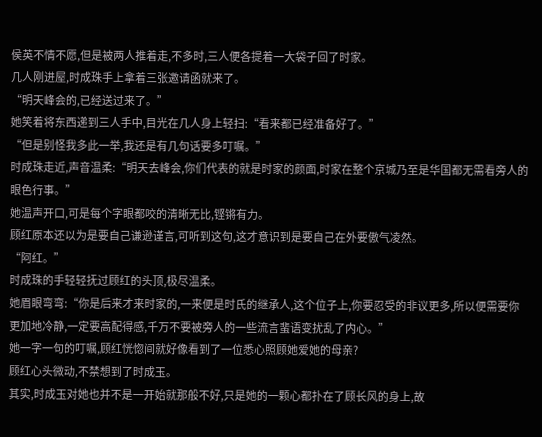侯英不情不愿,但是被两人推着走,不多时,三人便各提着一大袋子回了时家。
几人刚进屋,时成珠手上拿着三张邀请函就来了。
“明天峰会的,已经送过来了。”
她笑着将东西递到三人手中,目光在几人身上轻扫:“看来都已经准备好了。”
“但是别怪我多此一举,我还是有几句话要多叮嘱。”
时成珠走近,声音温柔:“明天去峰会,你们代表的就是时家的颜面,时家在整个京城乃至是华国都无需看旁人的眼色行事。”
她温声开口,可是每个字眼都咬的清晰无比,铿锵有力。
顾红原本还以为是要自己谦逊谨言,可听到这句,这才意识到是要自己在外要傲气凌然。
“阿红。”
时成珠的手轻轻抚过顾红的头顶,极尽温柔。
她眉眼弯弯:“你是后来才来时家的,一来便是时氏的继承人,这个位子上,你要忍受的非议更多,所以便需要你更加地冷静,一定要高配得感,千万不要被旁人的一些流言蜚语变扰乱了内心。”
她一字一句的叮嘱,顾红恍惚间就好像看到了一位悉心照顾她爱她的母亲?
顾红心头微动,不禁想到了时成玉。
其实,时成玉对她也并不是一开始就那般不好,只是她的一颗心都扑在了顾长风的身上,故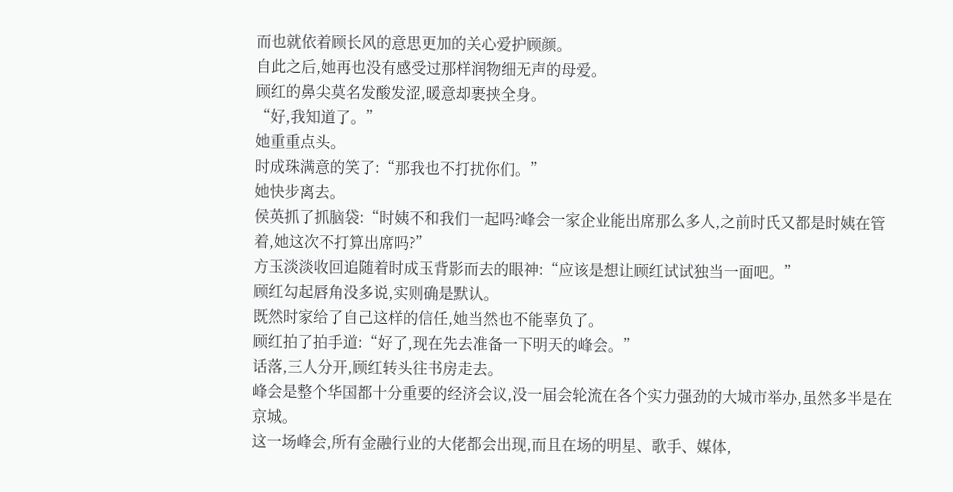而也就依着顾长风的意思更加的关心爱护顾颜。
自此之后,她再也没有感受过那样润物细无声的母爱。
顾红的鼻尖莫名发酸发涩,暖意却裹挟全身。
“好,我知道了。”
她重重点头。
时成珠满意的笑了:“那我也不打扰你们。”
她快步离去。
侯英抓了抓脑袋:“时姨不和我们一起吗?峰会一家企业能出席那么多人,之前时氏又都是时姨在管着,她这次不打算出席吗?”
方玉淡淡收回追随着时成玉背影而去的眼神:“应该是想让顾红试试独当一面吧。”
顾红勾起唇角没多说,实则确是默认。
既然时家给了自己这样的信任,她当然也不能辜负了。
顾红拍了拍手道:“好了,现在先去准备一下明天的峰会。”
话落,三人分开,顾红转头往书房走去。
峰会是整个华国都十分重要的经济会议,没一届会轮流在各个实力强劲的大城市举办,虽然多半是在京城。
这一场峰会,所有金融行业的大佬都会出现,而且在场的明星、歌手、媒体,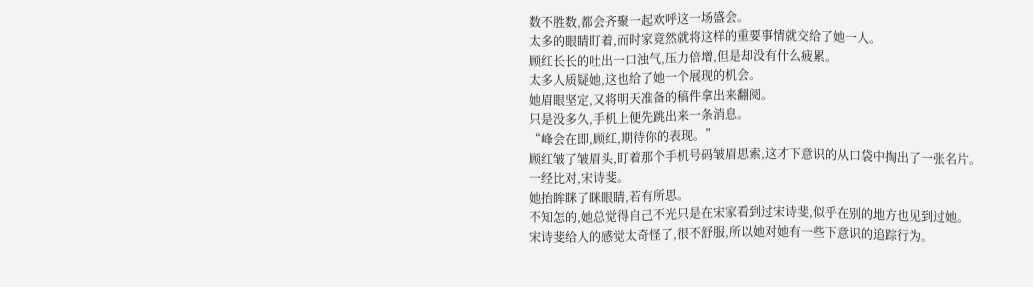数不胜数,都会齐聚一起欢呼这一场盛会。
太多的眼睛盯着,而时家竟然就将这样的重要事情就交给了她一人。
顾红长长的吐出一口浊气,压力倍增,但是却没有什么疲累。
太多人质疑她,这也给了她一个展现的机会。
她眉眼坚定,又将明天准备的稿件拿出来翻阅。
只是没多久,手机上便先跳出来一条消息。
“峰会在即,顾红,期待你的表现。”
顾红皱了皱眉头,盯着那个手机号码皱眉思索,这才下意识的从口袋中掏出了一张名片。
一经比对,宋诗斐。
她抬眸眯了眯眼睛,若有所思。
不知怎的,她总觉得自己不光只是在宋家看到过宋诗斐,似乎在别的地方也见到过她。
宋诗斐给人的感觉太奇怪了,很不舒服,所以她对她有一些下意识的追踪行为。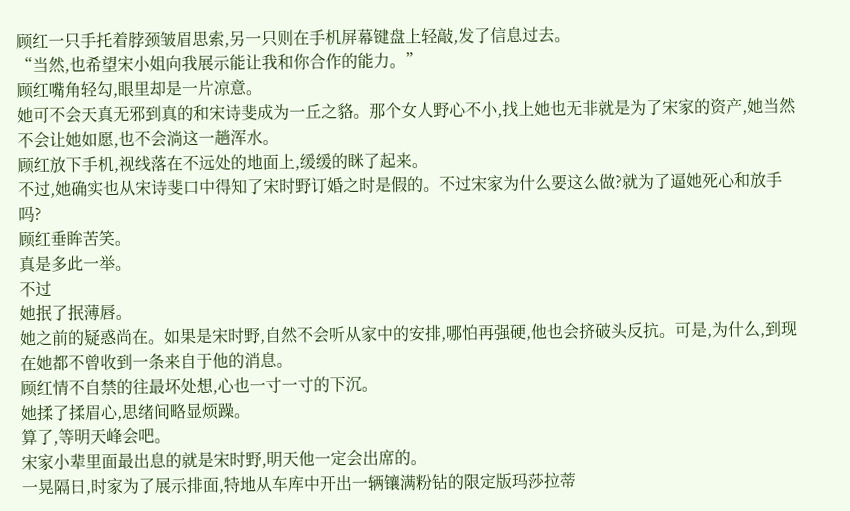顾红一只手托着脖颈皱眉思索,另一只则在手机屏幕键盘上轻敲,发了信息过去。
“当然,也希望宋小姐向我展示能让我和你合作的能力。”
顾红嘴角轻勾,眼里却是一片凉意。
她可不会天真无邪到真的和宋诗斐成为一丘之貉。那个女人野心不小,找上她也无非就是为了宋家的资产,她当然不会让她如愿,也不会淌这一趟浑水。
顾红放下手机,视线落在不远处的地面上,缓缓的眯了起来。
不过,她确实也从宋诗斐口中得知了宋时野订婚之时是假的。不过宋家为什么要这么做?就为了逼她死心和放手吗?
顾红垂眸苦笑。
真是多此一举。
不过
她抿了抿薄唇。
她之前的疑惑尚在。如果是宋时野,自然不会听从家中的安排,哪怕再强硬,他也会挤破头反抗。可是,为什么,到现在她都不曾收到一条来自于他的消息。
顾红情不自禁的往最坏处想,心也一寸一寸的下沉。
她揉了揉眉心,思绪间略显烦躁。
算了,等明天峰会吧。
宋家小辈里面最出息的就是宋时野,明天他一定会出席的。
一晃隔日,时家为了展示排面,特地从车库中开出一辆镶满粉钻的限定版玛莎拉蒂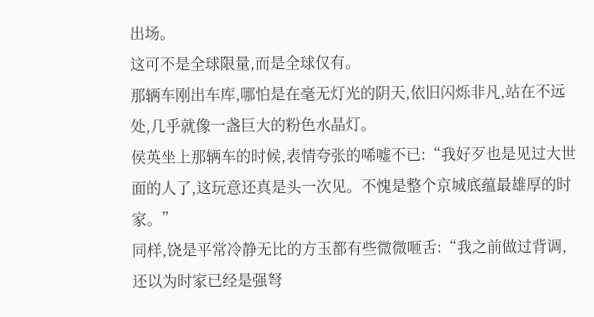出场。
这可不是全球限量,而是全球仅有。
那辆车刚出车库,哪怕是在毫无灯光的阴天,依旧闪烁非凡,站在不远处,几乎就像一盏巨大的粉色水晶灯。
侯英坐上那辆车的时候,表情夸张的唏嘘不已:“我好歹也是见过大世面的人了,这玩意还真是头一次见。不愧是整个京城底蕴最雄厚的时家。”
同样,饶是平常冷静无比的方玉都有些微微咂舌:“我之前做过背调,还以为时家已经是强弩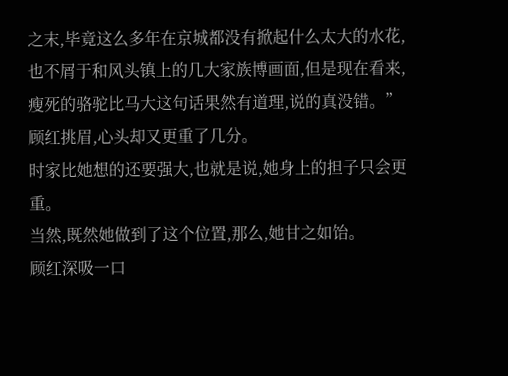之末,毕竟这么多年在京城都没有掀起什么太大的水花,也不屑于和风头镇上的几大家族博画面,但是现在看来,瘦死的骆驼比马大这句话果然有道理,说的真没错。”
顾红挑眉,心头却又更重了几分。
时家比她想的还要强大,也就是说,她身上的担子只会更重。
当然,既然她做到了这个位置,那么,她甘之如饴。
顾红深吸一口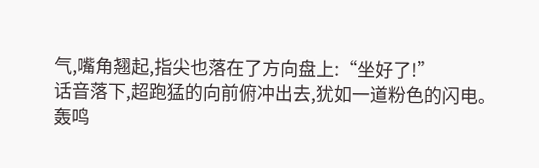气,嘴角翘起,指尖也落在了方向盘上:“坐好了!”
话音落下,超跑猛的向前俯冲出去,犹如一道粉色的闪电。
轰鸣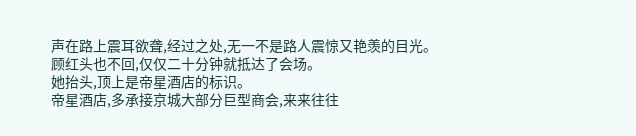声在路上震耳欲聋,经过之处,无一不是路人震惊又艳羡的目光。
顾红头也不回,仅仅二十分钟就抵达了会场。
她抬头,顶上是帝星酒店的标识。
帝星酒店,多承接京城大部分巨型商会,来来往往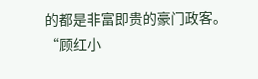的都是非富即贵的豪门政客。
“顾红小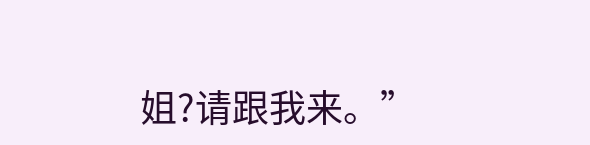姐?请跟我来。”